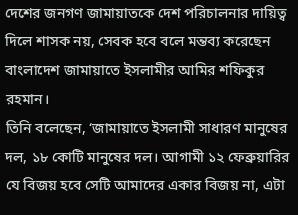দেশের জনগণ জামায়াতকে দেশ পরিচালনার দায়িত্ব দিলে শাসক নয়, সেবক হবে বলে মন্তব্য করেছেন বাংলাদেশ জামায়াতে ইসলামীর আমির শফিকুর রহমান।
তিনি বলেছেন, ‘জামায়াতে ইসলামী সাধারণ মানুষের দল, ১৮ কোটি মানুষের দল। আগামী ১২ ফেব্রুয়ারির যে বিজয় হবে সেটি আমাদের একার বিজয় না, এটা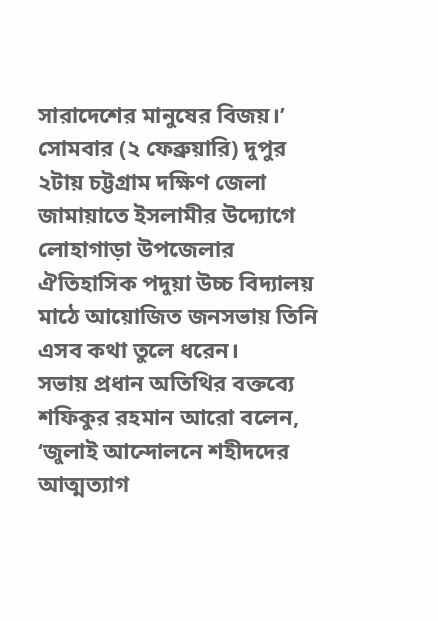সারাদেশের মানুষের বিজয়।’
সোমবার (২ ফেব্রুয়ারি) দুপুর ২টায় চট্টগ্রাম দক্ষিণ জেলা জামায়াতে ইসলামীর উদ্যোগে লোহাগাড়া উপজেলার ঐতিহাসিক পদুয়া উচ্চ বিদ্যালয় মাঠে আয়োজিত জনসভায় তিনি এসব কথা তুলে ধরেন।
সভায় প্রধান অতিথির বক্তব্যে শফিকুর রহমান আরো বলেন, ‘জুলাই আন্দোলনে শহীদদের আত্মত্যাগ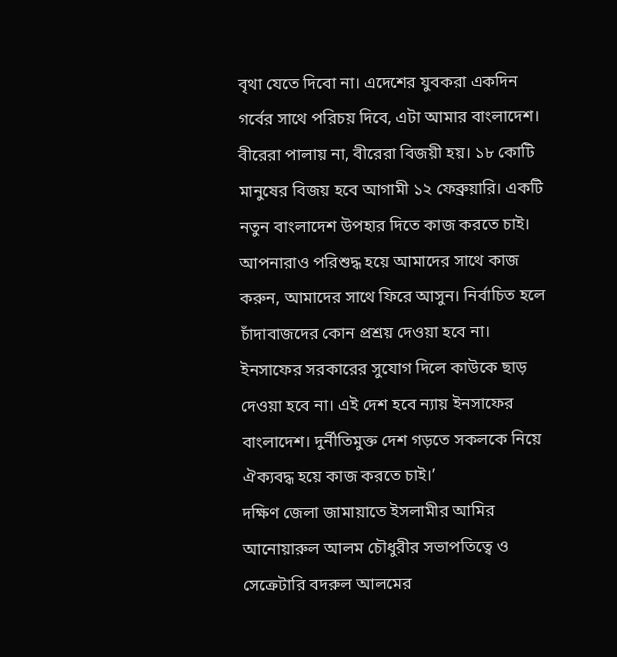বৃথা যেতে দিবো না। এদেশের যুবকরা একদিন গর্বের সাথে পরিচয় দিবে, এটা আমার বাংলাদেশ। বীরেরা পালায় না, বীরেরা বিজয়ী হয়। ১৮ কোটি মানুষের বিজয় হবে আগামী ১২ ফেব্রুয়ারি। একটি নতুন বাংলাদেশ উপহার দিতে কাজ করতে চাই। আপনারাও পরিশুদ্ধ হয়ে আমাদের সাথে কাজ করুন, আমাদের সাথে ফিরে আসুন। নির্বাচিত হলে চাঁদাবাজদের কোন প্রশ্রয় দেওয়া হবে না। ইনসাফের সরকারের সুযোগ দিলে কাউকে ছাড় দেওয়া হবে না। এই দেশ হবে ন্যায় ইনসাফের বাংলাদেশ। দুর্নীতিমুক্ত দেশ গড়তে সকলকে নিয়ে ঐক্যবদ্ধ হয়ে কাজ করতে চাই।’
দক্ষিণ জেলা জামায়াতে ইসলামীর আমির আনোয়ারুল আলম চৌধুরীর সভাপতিত্বে ও সেক্রেটারি বদরুল আলমের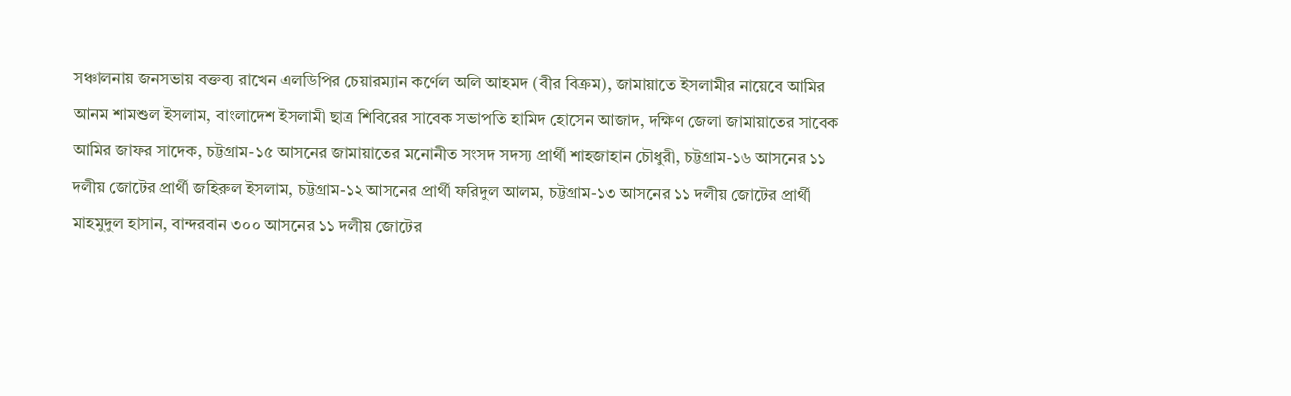সঞ্চালনায় জনসভায় বক্তব্য রাখেন এলডিপির চেয়ারম্যান কর্ণেল অলি আহমদ (বীর বিক্রম), জামায়াতে ইসলামীর নায়েবে আমির আনম শামশুল ইসলাম, বাংলাদেশ ইসলামী ছাত্র শিবিরের সাবেক সভাপতি হামিদ হোসেন আজাদ, দক্ষিণ জেলা জামায়াতের সাবেক আমির জাফর সাদেক, চট্টগ্রাম-১৫ আসনের জামায়াতের মনোনীত সংসদ সদস্য প্রার্থী শাহজাহান চৌধুরী, চট্টগ্রাম-১৬ আসনের ১১ দলীয় জোটের প্রার্থী জহিরুল ইসলাম, চট্টগ্রাম-১২ আসনের প্রার্থী ফরিদুল আলম, চট্টগ্রাম-১৩ আসনের ১১ দলীয় জোটের প্রার্থী মাহমুদুল হাসান, বান্দরবান ৩০০ আসনের ১১ দলীয় জোটের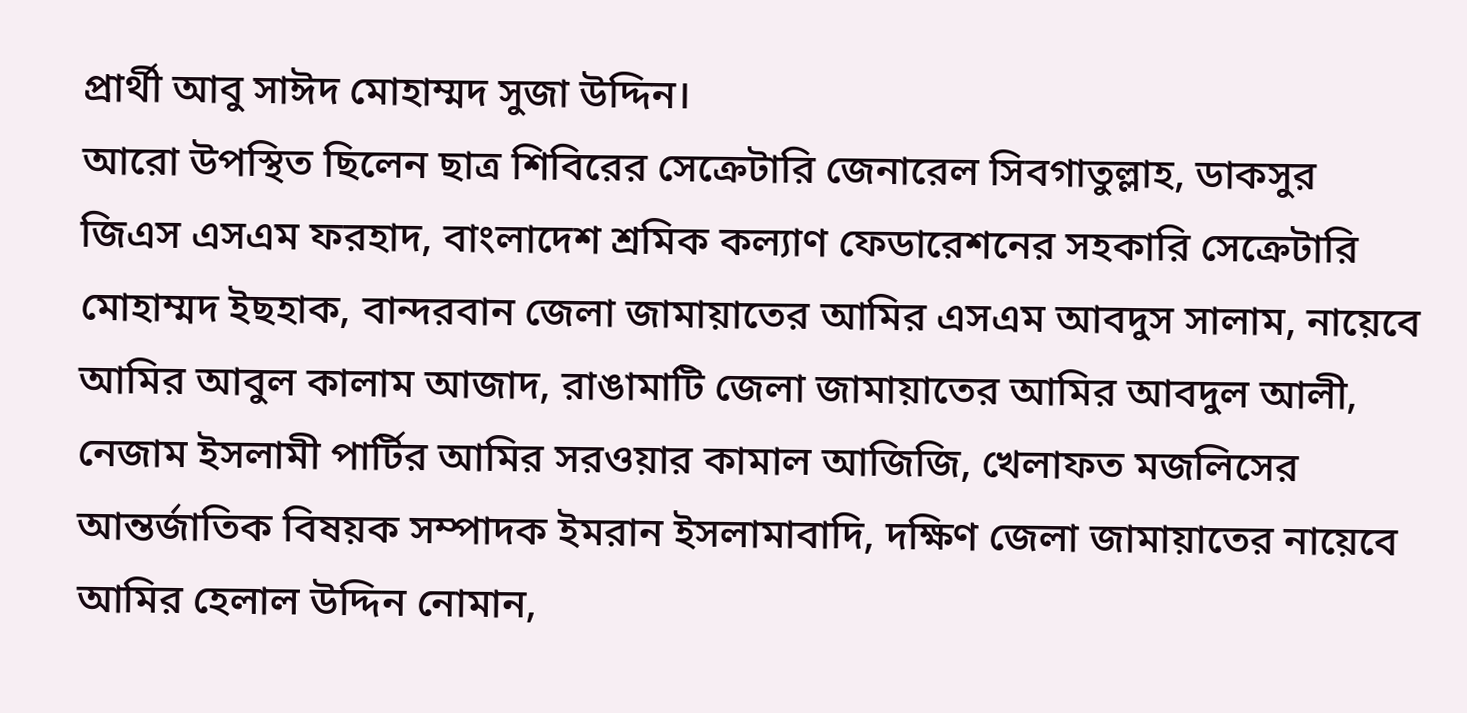প্রার্থী আবু সাঈদ মোহাম্মদ সুজা উদ্দিন।
আরো উপস্থিত ছিলেন ছাত্র শিবিরের সেক্রেটারি জেনারেল সিবগাতুল্লাহ, ডাকসুর জিএস এসএম ফরহাদ, বাংলাদেশ শ্রমিক কল্যাণ ফেডারেশনের সহকারি সেক্রেটারি মোহাম্মদ ইছহাক, বান্দরবান জেলা জামায়াতের আমির এসএম আবদুস সালাম, নায়েবে আমির আবুল কালাম আজাদ, রাঙামাটি জেলা জামায়াতের আমির আবদুল আলী, নেজাম ইসলামী পার্টির আমির সরওয়ার কামাল আজিজি, খেলাফত মজলিসের আন্তর্জাতিক বিষয়ক সম্পাদক ইমরান ইসলামাবাদি, দক্ষিণ জেলা জামায়াতের নায়েবে আমির হেলাল উদ্দিন নোমান,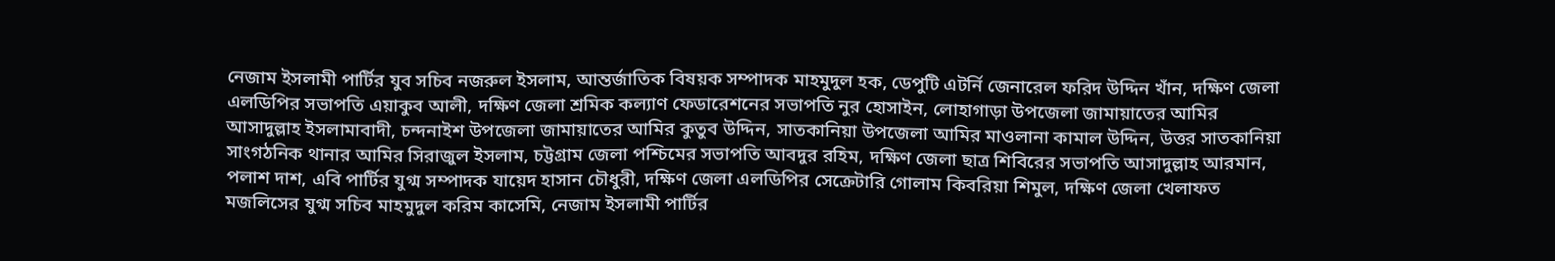নেজাম ইসলামী পার্টির যুব সচিব নজরুল ইসলাম, আন্তর্জাতিক বিষয়ক সম্পাদক মাহমুদুল হক, ডেপুটি এটর্নি জেনারেল ফরিদ উদ্দিন খাঁন, দক্ষিণ জেলা এলডিপির সভাপতি এয়াকুব আলী, দক্ষিণ জেলা শ্রমিক কল্যাণ ফেডারেশনের সভাপতি নুর হোসাইন, লোহাগাড়া উপজেলা জামায়াতের আমির আসাদুল্লাহ ইসলামাবাদী, চন্দনাইশ উপজেলা জামায়াতের আমির কুতুব উদ্দিন, সাতকানিয়া উপজেলা আমির মাওলানা কামাল উদ্দিন, উত্তর সাতকানিয়া সাংগঠনিক থানার আমির সিরাজুল ইসলাম, চট্টগ্রাম জেলা পশ্চিমের সভাপতি আবদুর রহিম, দক্ষিণ জেলা ছাত্র শিবিরের সভাপতি আসাদুল্লাহ আরমান, পলাশ দাশ, এবি পার্টির যুগ্ম সম্পাদক যায়েদ হাসান চৌধুরী, দক্ষিণ জেলা এলডিপির সেক্রেটারি গোলাম কিবরিয়া শিমুল, দক্ষিণ জেলা খেলাফত মজলিসের যুগ্ম সচিব মাহমুদুল করিম কাসেমি, নেজাম ইসলামী পার্টির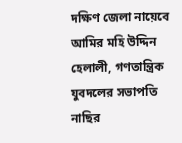দক্ষিণ জেলা নায়েবে আমির মহি উদ্দিন হেলালী, গণতান্ত্রিক যুবদলের সভাপতি নাছির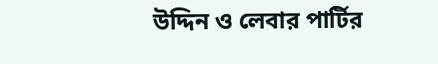উদ্দিন ও লেবার পার্টির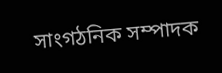সাংগঠনিক সম্পাদক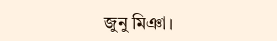জুনু মিঞা।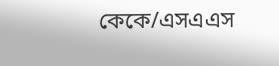কেকে/এসএএস